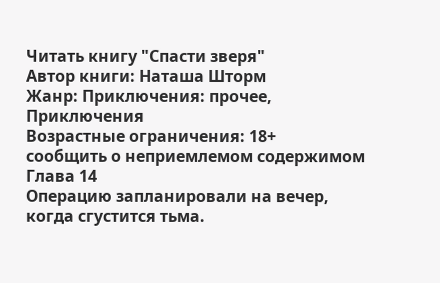Читать книгу "Спасти зверя"
Автор книги: Наташа Шторм
Жанр: Приключения: прочее, Приключения
Возрастные ограничения: 18+
сообщить о неприемлемом содержимом
Глава 14
Операцию запланировали на вечер, когда сгустится тьма.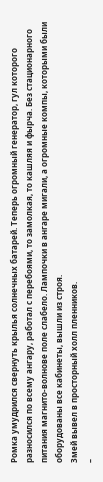Ромка умудрился свернуть крылья солнечных батарей. Теперь огромный генератор, гул которого разносился по всему ангару, работал с перебоями, то замолкая, то кашляя и фырча. Без стационарного питания магнито-волнове поле слабело. Лампочки в ангаре мигали, а огромные компы, которыми были оборудованы все кабинеты, вышли из строя.
Змей вывел в просторный холл пленников.
–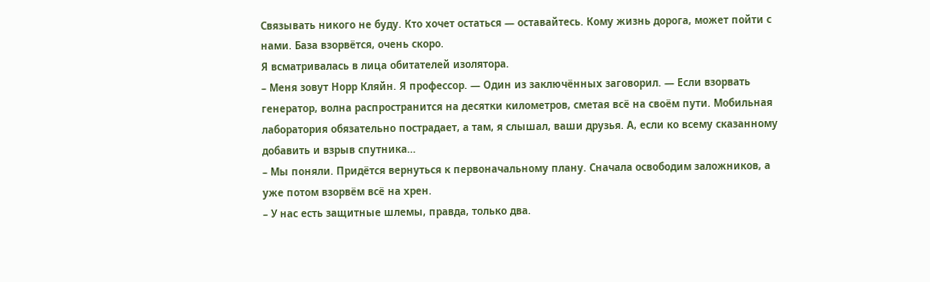Связывать никого не буду. Кто хочет остаться ― оставайтесь. Кому жизнь дорога, может пойти с нами. База взорвётся, очень скоро.
Я всматривалась в лица обитателей изолятора.
– Меня зовут Норр Кляйн. Я профессор. ― Один из заключённых заговорил. ― Если взорвать генератор, волна распространится на десятки километров, сметая всё на своём пути. Мобильная лаборатория обязательно пострадает, а там, я слышал, ваши друзья. А, если ко всему сказанному добавить и взрыв спутника…
– Мы поняли. Придётся вернуться к первоначальному плану. Сначала освободим заложников, а уже потом взорвём всё на хрен.
– У нас есть защитные шлемы, правда, только два.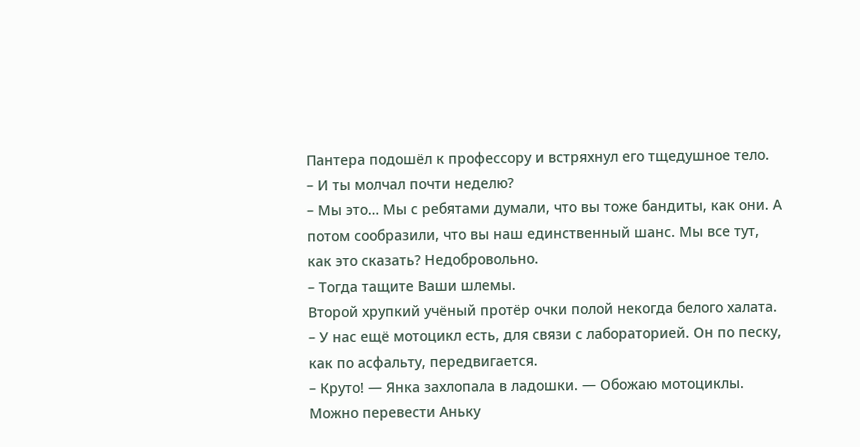Пантера подошёл к профессору и встряхнул его тщедушное тело.
– И ты молчал почти неделю?
– Мы это… Мы с ребятами думали, что вы тоже бандиты, как они. А потом сообразили, что вы наш единственный шанс. Мы все тут, как это сказать? Недобровольно.
– Тогда тащите Ваши шлемы.
Второй хрупкий учёный протёр очки полой некогда белого халата.
– У нас ещё мотоцикл есть, для связи с лабораторией. Он по песку, как по асфальту, передвигается.
– Круто! ― Янка захлопала в ладошки. ― Обожаю мотоциклы. Можно перевести Аньку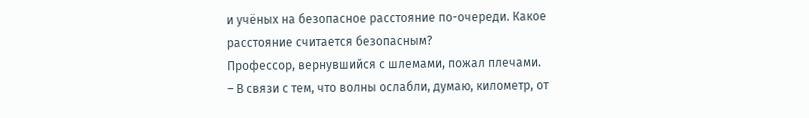и учёных на безопасное расстояние по-очереди. Какое расстояние считается безопасным?
Профессор, вернувшийся с шлемами, пожал плечами.
– В связи с тем, что волны ослабли, думаю, километр, от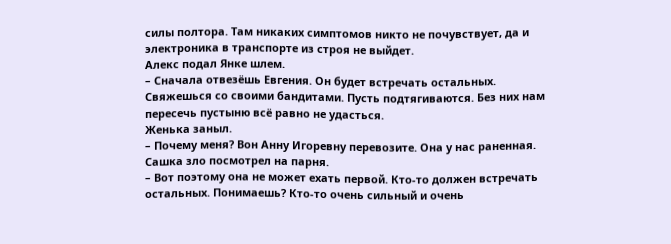силы полтора. Там никаких симптомов никто не почувствует, да и электроника в транспорте из строя не выйдет.
Алекс подал Янке шлем.
– Сначала отвезёшь Евгения. Он будет встречать остальных. Свяжешься со своими бандитами. Пусть подтягиваются. Без них нам пересечь пустыню всё равно не удасться.
Женька заныл.
– Почему меня? Вон Анну Игоревну перевозите. Она у нас раненная.
Сашка зло посмотрел на парня.
– Вот поэтому она не может ехать первой. Кто-то должен встречать остальных. Понимаешь? Кто-то очень сильный и очень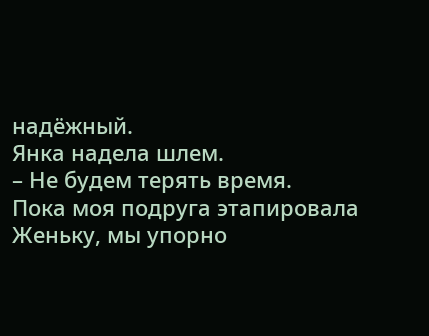надёжный.
Янка надела шлем.
– Не будем терять время.
Пока моя подруга этапировала Женьку, мы упорно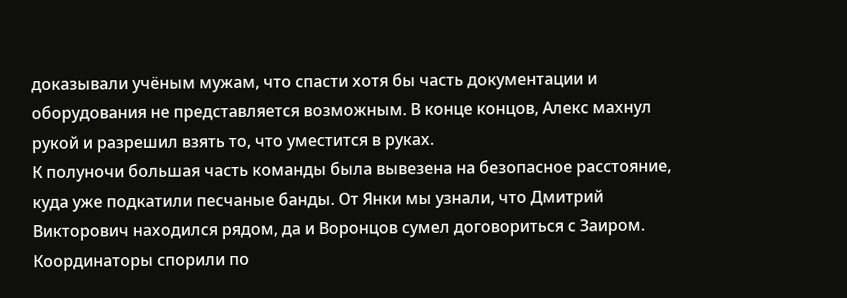доказывали учёным мужам, что спасти хотя бы часть документации и оборудования не представляется возможным. В конце концов, Алекс махнул рукой и разрешил взять то, что уместится в руках.
К полуночи большая часть команды была вывезена на безопасное расстояние, куда уже подкатили песчаные банды. От Янки мы узнали, что Дмитрий Викторович находился рядом, да и Воронцов сумел договориться с Заиром. Координаторы спорили по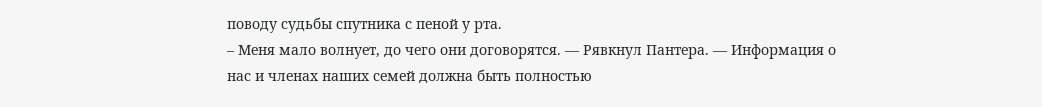поводу судьбы спутника с пеной у рта.
– Меня мало волнует, до чего они договорятся. ― Рявкнул Пантера. ― Информация о нас и членах наших семей должна быть полностью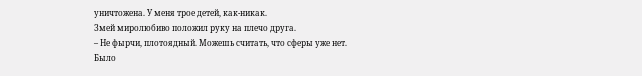уничтожена. У меня трое детей, как-никак.
Змей миролюбиво положил руку на плечо друга.
– Не фырчи, плотоядный. Можешь считать, что сферы уже нет.
Было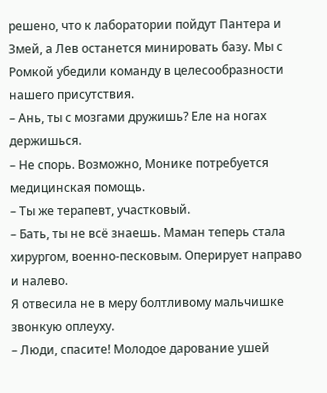решено, что к лаборатории пойдут Пантера и Змей, а Лев останется минировать базу. Мы с Ромкой убедили команду в целесообразности нашего присутствия.
– Ань, ты с мозгами дружишь? Еле на ногах держишься.
– Не спорь. Возможно, Монике потребуется медицинская помощь.
– Ты же терапевт, участковый.
– Бать, ты не всё знаешь. Маман теперь стала хирургом, военно-песковым. Оперирует направо и налево.
Я отвесила не в меру болтливому мальчишке звонкую оплеуху.
– Люди, спасите! Молодое дарование ушей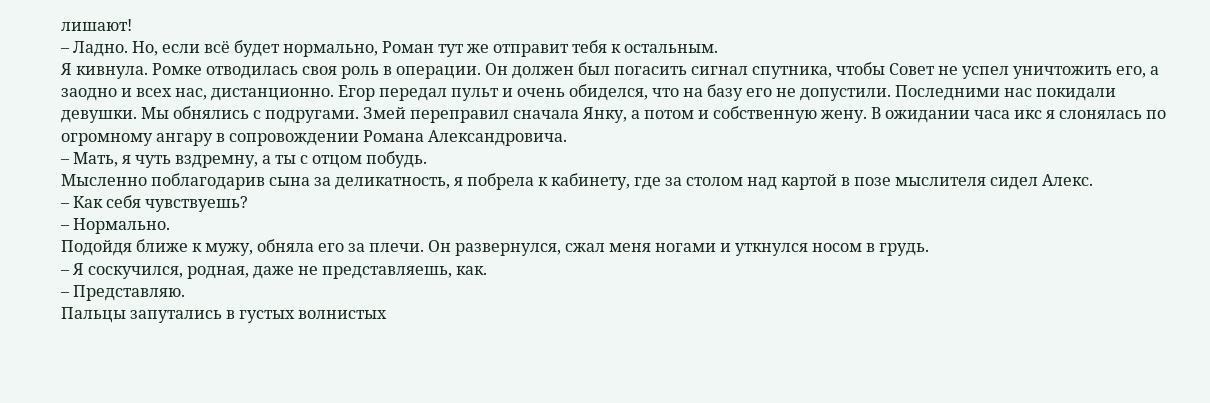лишают!
– Ладно. Но, если всё будет нормально, Роман тут же отправит тебя к остальным.
Я кивнула. Ромке отводилась своя роль в операции. Он должен был погасить сигнал спутника, чтобы Совет не успел уничтожить его, а заодно и всех нас, дистанционно. Егор передал пульт и очень обиделся, что на базу его не допустили. Последними нас покидали девушки. Мы обнялись с подругами. Змей переправил сначала Янку, а потом и собственную жену. В ожидании часа икс я слонялась по огромному ангару в сопровождении Романа Александровича.
– Мать, я чуть вздремну, а ты с отцом побудь.
Мысленно поблагодарив сына за деликатность, я побрела к кабинету, где за столом над картой в позе мыслителя сидел Алекс.
– Как себя чувствуешь?
– Нормально.
Подойдя ближе к мужу, обняла его за плечи. Он развернулся, сжал меня ногами и уткнулся носом в грудь.
– Я соскучился, родная, даже не представляешь, как.
– Представляю.
Пальцы запутались в густых волнистых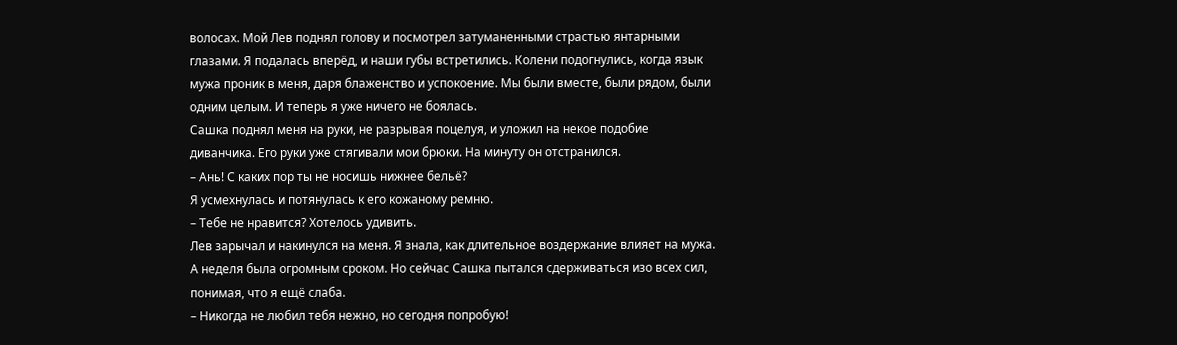волосах. Мой Лев поднял голову и посмотрел затуманенными страстью янтарными глазами. Я подалась вперёд, и наши губы встретились. Колени подогнулись, когда язык мужа проник в меня, даря блаженство и успокоение. Мы были вместе, были рядом, были одним целым. И теперь я уже ничего не боялась.
Сашка поднял меня на руки, не разрывая поцелуя, и уложил на некое подобие диванчика. Его руки уже стягивали мои брюки. На минуту он отстранился.
– Ань! С каких пор ты не носишь нижнее бельё?
Я усмехнулась и потянулась к его кожаному ремню.
– Тебе не нравится? Хотелось удивить.
Лев зарычал и накинулся на меня. Я знала, как длительное воздержание влияет на мужа. А неделя была огромным сроком. Но сейчас Сашка пытался сдерживаться изо всех сил, понимая, что я ещё слаба.
– Никогда не любил тебя нежно, но сегодня попробую!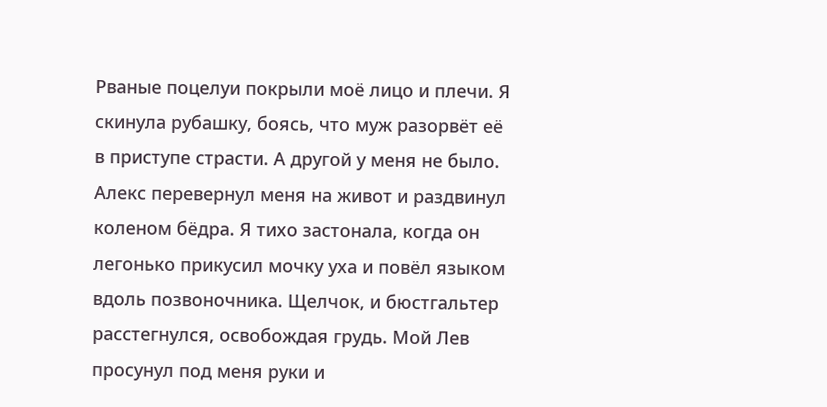Рваные поцелуи покрыли моё лицо и плечи. Я скинула рубашку, боясь, что муж разорвёт её в приступе страсти. А другой у меня не было.
Алекс перевернул меня на живот и раздвинул коленом бёдра. Я тихо застонала, когда он легонько прикусил мочку уха и повёл языком вдоль позвоночника. Щелчок, и бюстгальтер расстегнулся, освобождая грудь. Мой Лев просунул под меня руки и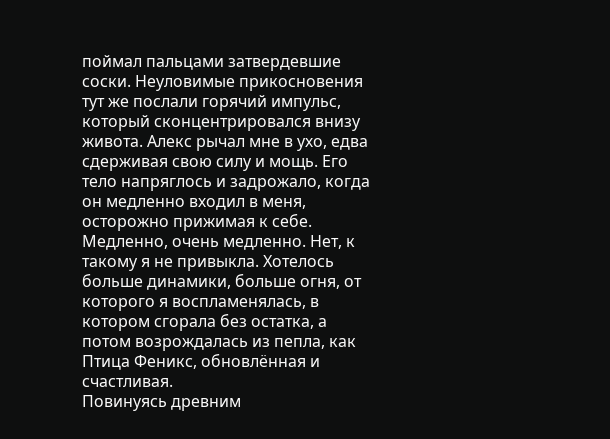поймал пальцами затвердевшие соски. Неуловимые прикосновения тут же послали горячий импульс, который сконцентрировался внизу живота. Алекс рычал мне в ухо, едва сдерживая свою силу и мощь. Его тело напряглось и задрожало, когда он медленно входил в меня, осторожно прижимая к себе. Медленно, очень медленно. Нет, к такому я не привыкла. Хотелось больше динамики, больше огня, от которого я воспламенялась, в котором сгорала без остатка, а потом возрождалась из пепла, как Птица Феникс, обновлённая и счастливая.
Повинуясь древним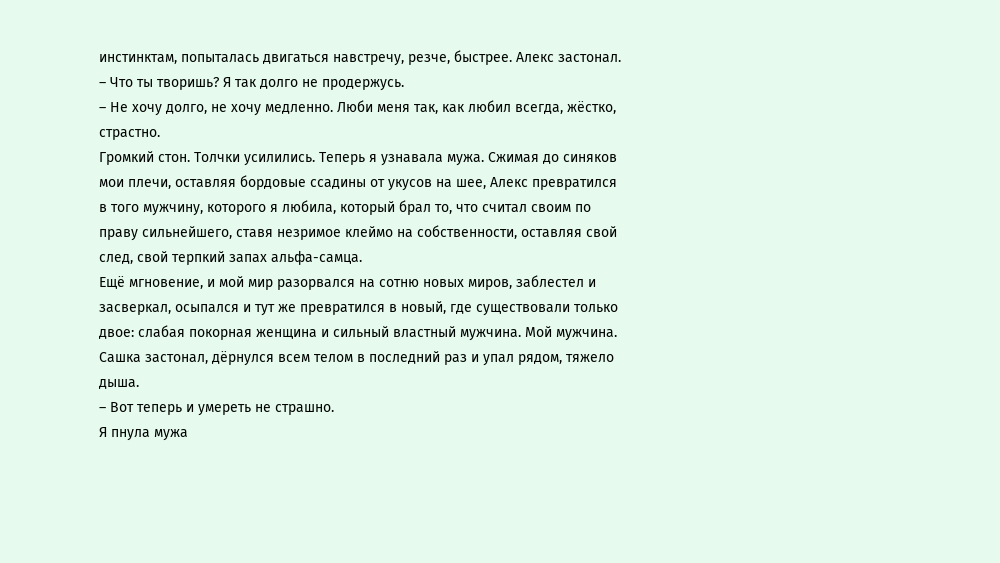инстинктам, попыталась двигаться навстречу, резче, быстрее. Алекс застонал.
– Что ты творишь? Я так долго не продержусь.
– Не хочу долго, не хочу медленно. Люби меня так, как любил всегда, жёстко, страстно.
Громкий стон. Толчки усилились. Теперь я узнавала мужа. Сжимая до синяков мои плечи, оставляя бордовые ссадины от укусов на шее, Алекс превратился в того мужчину, которого я любила, который брал то, что считал своим по праву сильнейшего, ставя незримое клеймо на собственности, оставляя свой след, свой терпкий запах альфа-самца.
Ещё мгновение, и мой мир разорвался на сотню новых миров, заблестел и засверкал, осыпался и тут же превратился в новый, где существовали только двое: слабая покорная женщина и сильный властный мужчина. Мой мужчина.
Сашка застонал, дёрнулся всем телом в последний раз и упал рядом, тяжело дыша.
– Вот теперь и умереть не страшно.
Я пнула мужа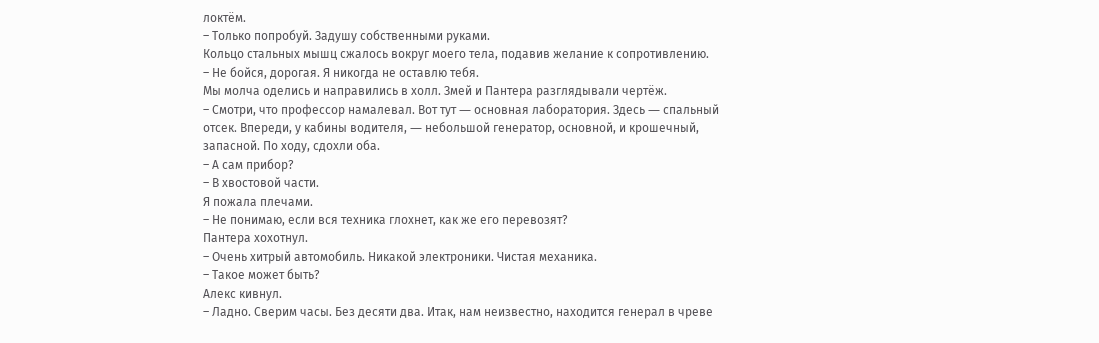локтём.
– Только попробуй. Задушу собственными руками.
Кольцо стальных мышц сжалось вокруг моего тела, подавив желание к сопротивлению.
– Не бойся, дорогая. Я никогда не оставлю тебя.
Мы молча оделись и направились в холл. Змей и Пантера разглядывали чертёж.
– Смотри, что профессор намалевал. Вот тут ― основная лаборатория. Здесь ― спальный отсек. Впереди, у кабины водителя, ― небольшой генератор, основной, и крошечный, запасной. По ходу, сдохли оба.
– А сам прибор?
– В хвостовой части.
Я пожала плечами.
– Не понимаю, если вся техника глохнет, как же его перевозят?
Пантера хохотнул.
– Очень хитрый автомобиль. Никакой электроники. Чистая механика.
– Такое может быть?
Алекс кивнул.
– Ладно. Сверим часы. Без десяти два. Итак, нам неизвестно, находится генерал в чреве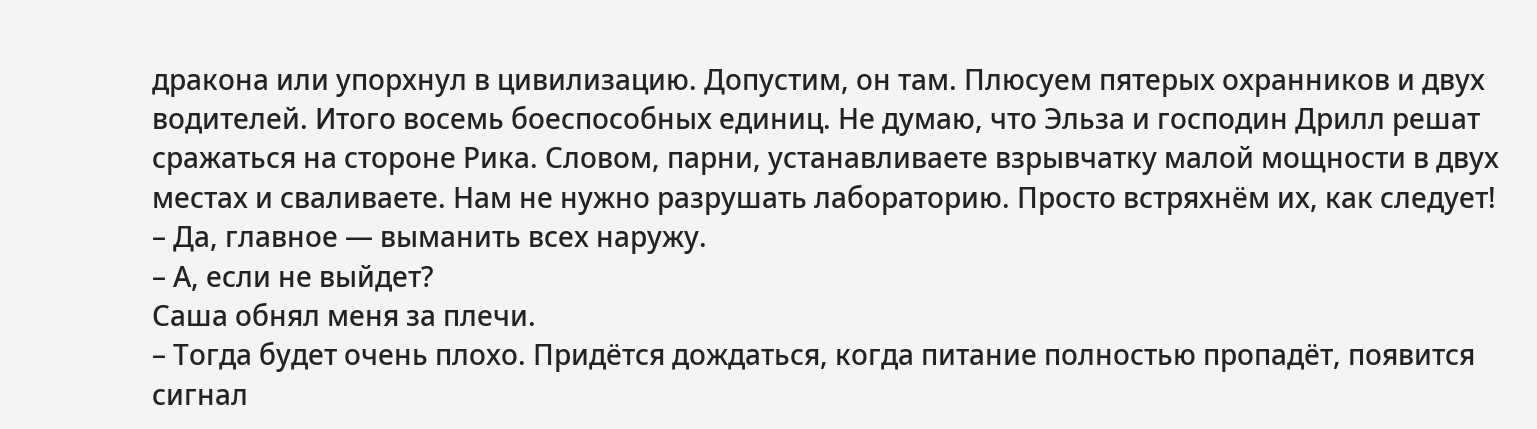дракона или упорхнул в цивилизацию. Допустим, он там. Плюсуем пятерых охранников и двух водителей. Итого восемь боеспособных единиц. Не думаю, что Эльза и господин Дрилл решат сражаться на стороне Рика. Словом, парни, устанавливаете взрывчатку малой мощности в двух местах и сваливаете. Нам не нужно разрушать лабораторию. Просто встряхнём их, как следует!
– Да, главное ― выманить всех наружу.
– А, если не выйдет?
Саша обнял меня за плечи.
– Тогда будет очень плохо. Придётся дождаться, когда питание полностью пропадёт, появится сигнал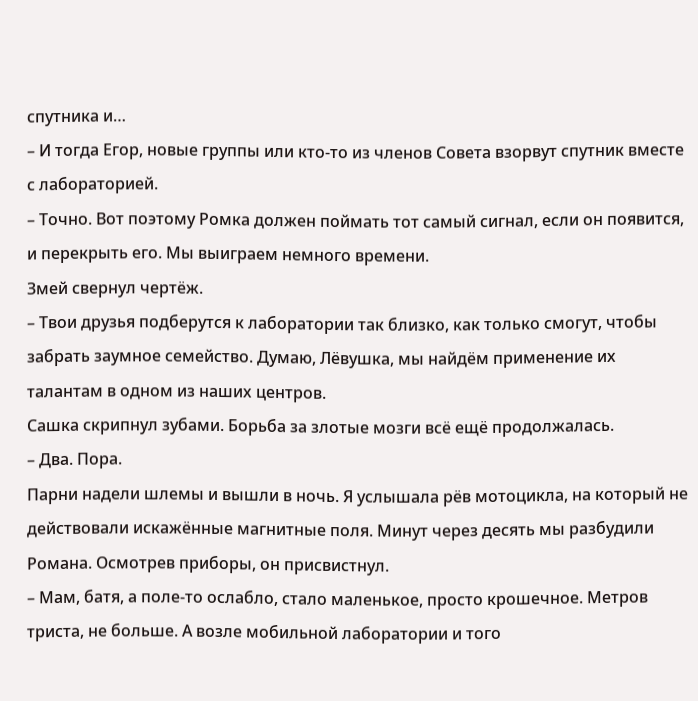спутника и…
– И тогда Егор, новые группы или кто-то из членов Совета взорвут спутник вместе с лабораторией.
– Точно. Вот поэтому Ромка должен поймать тот самый сигнал, если он появится, и перекрыть его. Мы выиграем немного времени.
Змей свернул чертёж.
– Твои друзья подберутся к лаборатории так близко, как только смогут, чтобы забрать заумное семейство. Думаю, Лёвушка, мы найдём применение их талантам в одном из наших центров.
Сашка скрипнул зубами. Борьба за злотые мозги всё ещё продолжалась.
– Два. Пора.
Парни надели шлемы и вышли в ночь. Я услышала рёв мотоцикла, на который не действовали искажённые магнитные поля. Минут через десять мы разбудили Романа. Осмотрев приборы, он присвистнул.
– Мам, батя, а поле-то ослабло, стало маленькое, просто крошечное. Метров триста, не больше. А возле мобильной лаборатории и того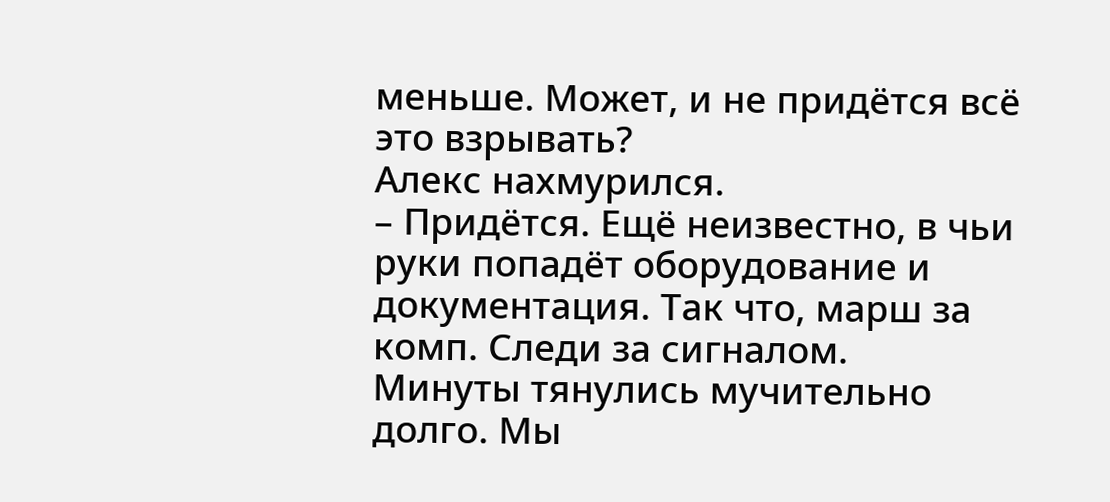меньше. Может, и не придётся всё это взрывать?
Алекс нахмурился.
– Придётся. Ещё неизвестно, в чьи руки попадёт оборудование и документация. Так что, марш за комп. Следи за сигналом.
Минуты тянулись мучительно долго. Мы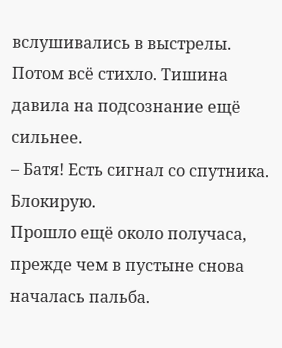вслушивались в выстрелы. Потом всё стихло. Тишина давила на подсознание ещё сильнее.
– Батя! Есть сигнал со спутника. Блокирую.
Прошло ещё около получаса, прежде чем в пустыне снова началась пальба.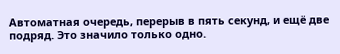Автоматная очередь, перерыв в пять секунд, и ещё две подряд. Это значило только одно.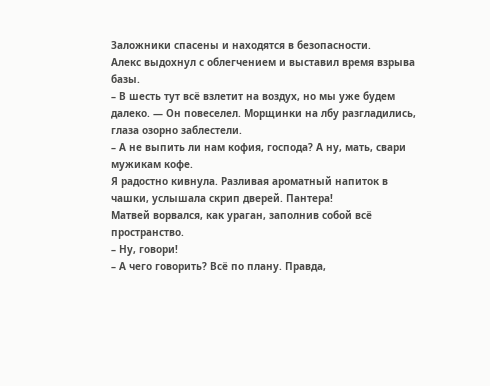Заложники спасены и находятся в безопасности.
Алекс выдохнул с облегчением и выставил время взрыва базы.
– В шесть тут всё взлетит на воздух, но мы уже будем далеко. ― Он повеселел. Морщинки на лбу разгладились, глаза озорно заблестели.
– А не выпить ли нам кофия, господа? А ну, мать, свари мужикам кофе.
Я радостно кивнула. Разливая ароматный напиток в чашки, услышала скрип дверей. Пантера!
Матвей ворвался, как ураган, заполнив собой всё пространство.
– Ну, говори!
– А чего говорить? Всё по плану. Правда,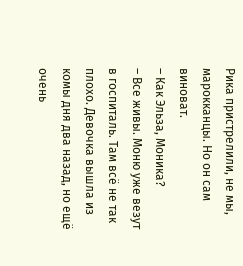Рика пристрелили, не мы, марокканцы. Но он сам виноват.
– Как Эльза, Моника?
– Все живы. Моню уже везут в госпиталь. Там всё не так плохо. Девочка вышла из комы дня два назад, но ещё очень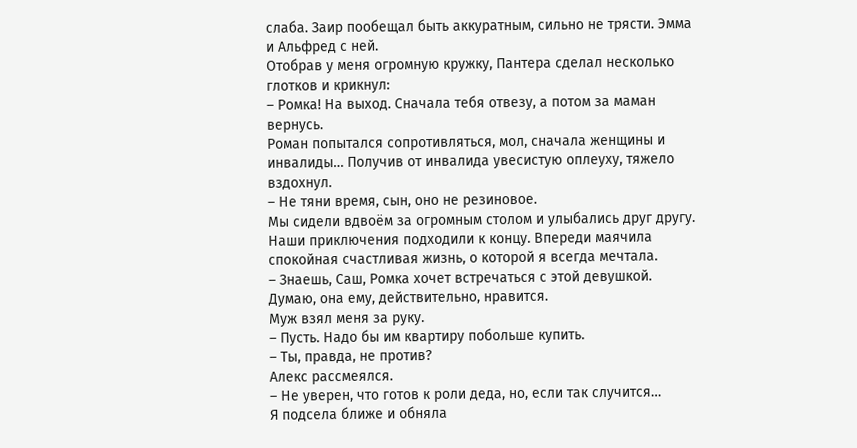слаба. Заир пообещал быть аккуратным, сильно не трясти. Эмма и Альфред с ней.
Отобрав у меня огромную кружку, Пантера сделал несколько глотков и крикнул:
– Ромка! На выход. Сначала тебя отвезу, а потом за маман вернусь.
Роман попытался сопротивляться, мол, сначала женщины и инвалиды… Получив от инвалида увесистую оплеуху, тяжело вздохнул.
– Не тяни время, сын, оно не резиновое.
Мы сидели вдвоём за огромным столом и улыбались друг другу. Наши приключения подходили к концу. Впереди маячила спокойная счастливая жизнь, о которой я всегда мечтала.
– Знаешь, Саш, Ромка хочет встречаться с этой девушкой. Думаю, она ему, действительно, нравится.
Муж взял меня за руку.
– Пусть. Надо бы им квартиру побольше купить.
– Ты, правда, не против?
Алекс рассмеялся.
– Не уверен, что готов к роли деда, но, если так случится…
Я подсела ближе и обняла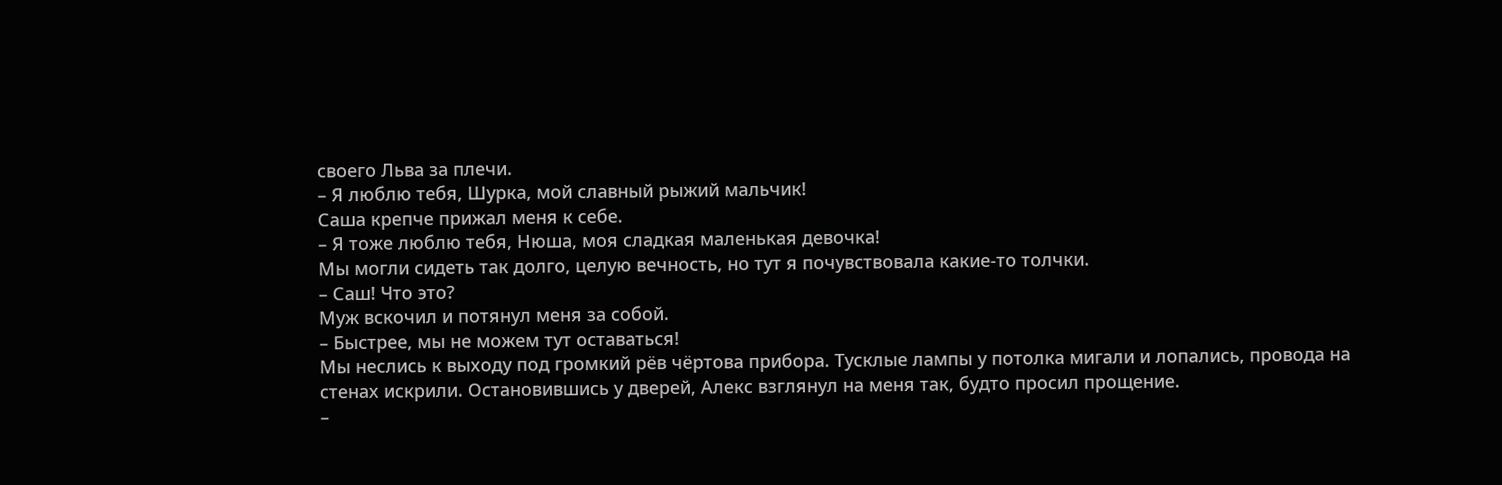своего Льва за плечи.
– Я люблю тебя, Шурка, мой славный рыжий мальчик!
Саша крепче прижал меня к себе.
– Я тоже люблю тебя, Нюша, моя сладкая маленькая девочка!
Мы могли сидеть так долго, целую вечность, но тут я почувствовала какие-то толчки.
– Саш! Что это?
Муж вскочил и потянул меня за собой.
– Быстрее, мы не можем тут оставаться!
Мы неслись к выходу под громкий рёв чёртова прибора. Тусклые лампы у потолка мигали и лопались, провода на стенах искрили. Остановившись у дверей, Алекс взглянул на меня так, будто просил прощение.
–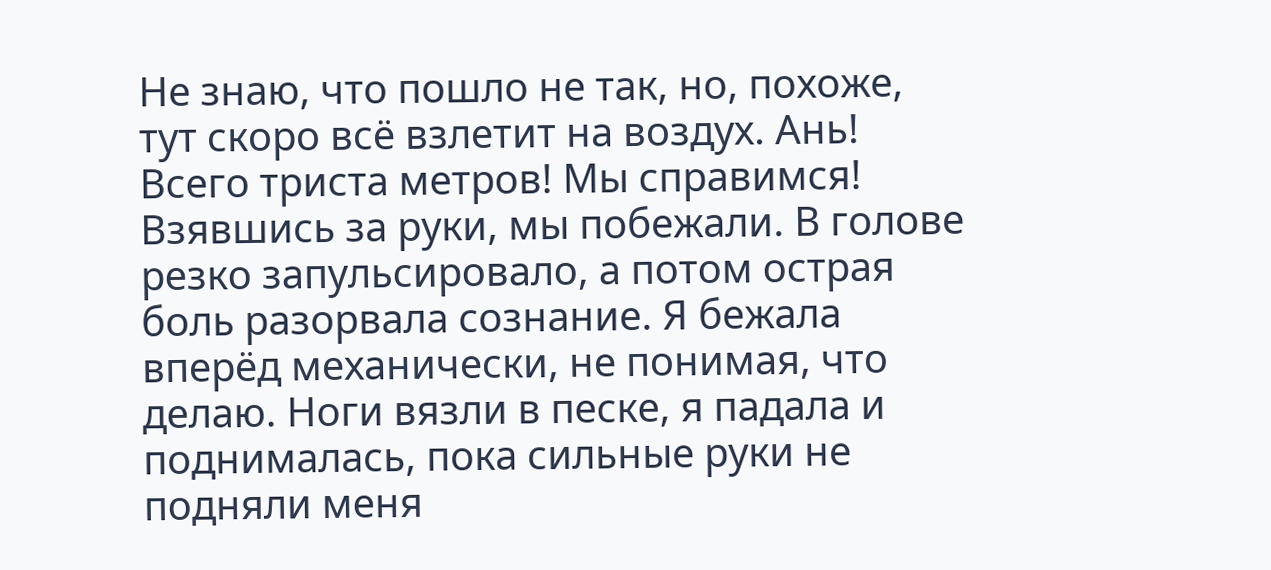Не знаю, что пошло не так, но, похоже, тут скоро всё взлетит на воздух. Ань! Всего триста метров! Мы справимся!
Взявшись за руки, мы побежали. В голове резко запульсировало, а потом острая боль разорвала сознание. Я бежала вперёд механически, не понимая, что делаю. Ноги вязли в песке, я падала и поднималась, пока сильные руки не подняли меня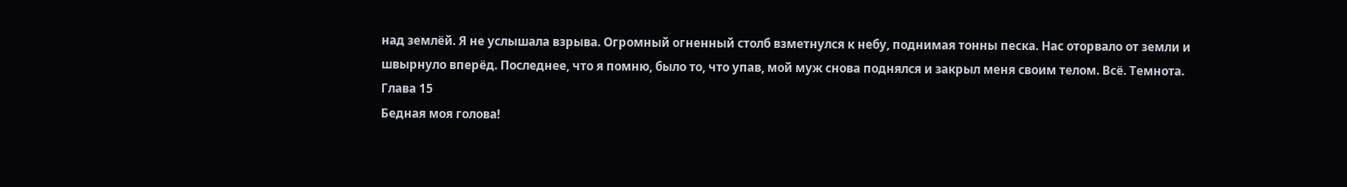над землёй. Я не услышала взрыва. Огромный огненный столб взметнулся к небу, поднимая тонны песка. Нас оторвало от земли и швырнуло вперёд. Последнее, что я помню, было то, что упав, мой муж снова поднялся и закрыл меня своим телом. Всё. Темнота.
Глава 15
Бедная моя голова!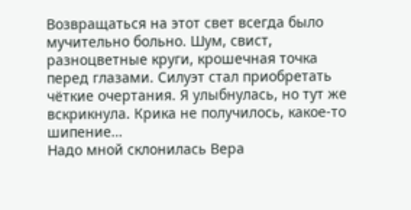Возвращаться на этот свет всегда было мучительно больно. Шум, свист, разноцветные круги, крошечная точка перед глазами. Силуэт стал приобретать чёткие очертания. Я улыбнулась, но тут же вскрикнула. Крика не получилось, какое-то шипение…
Надо мной склонилась Вера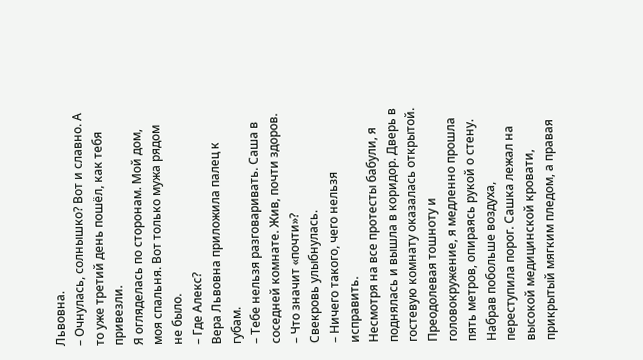Львовна.
– Очнулась, солнышко? Вот и славно. А то уже третий день пошёл, как тебя привезли.
Я огляделась по сторонам. Мой дом, моя спальня. Вот только мужа рядом не было.
– Где Алекс?
Вера Львовна приложила палец к губам.
– Тебе нельзя разговаривать. Саша в соседней комнате. Жив, почти здоров.
– Что значит «почти»?
Свекровь улыбнулась.
– Ничего такого, чего нельзя исправить.
Несмотря на все протесты бабули, я поднялась и вышла в коридор. Дверь в гостевую комнату оказалась открытой. Преодолевая тошноту и головокружение, я медленно прошла пять метров, опираясь рукой о стену. Набрав побольше воздуха, переступила порог. Сашка лежал на высокой медицинской кровати, прикрытый мягким пледом, а правая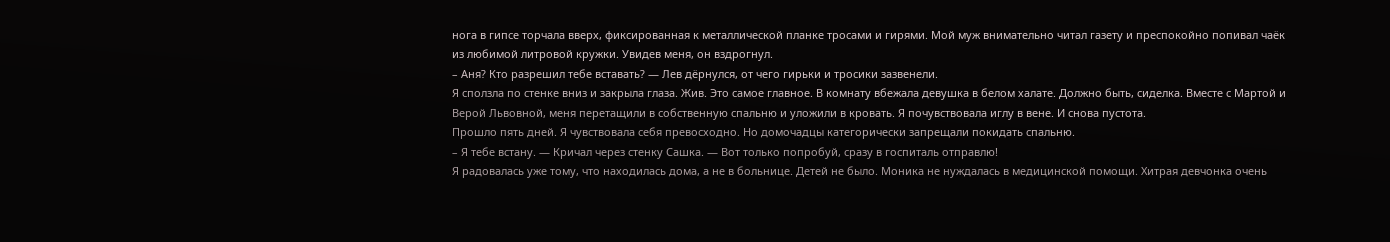нога в гипсе торчала вверх, фиксированная к металлической планке тросами и гирями. Мой муж внимательно читал газету и преспокойно попивал чаёк из любимой литровой кружки. Увидев меня, он вздрогнул.
– Аня? Кто разрешил тебе вставать? ― Лев дёрнулся, от чего гирьки и тросики зазвенели.
Я сползла по стенке вниз и закрыла глаза. Жив. Это самое главное. В комнату вбежала девушка в белом халате. Должно быть, сиделка. Вместе с Мартой и Верой Львовной, меня перетащили в собственную спальню и уложили в кровать. Я почувствовала иглу в вене. И снова пустота.
Прошло пять дней. Я чувствовала себя превосходно. Но домочадцы категорически запрещали покидать спальню.
– Я тебе встану. ― Кричал через стенку Сашка. ― Вот только попробуй, сразу в госпиталь отправлю!
Я радовалась уже тому, что находилась дома, а не в больнице. Детей не было. Моника не нуждалась в медицинской помощи. Хитрая девчонка очень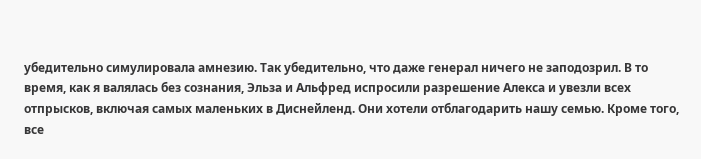убедительно симулировала амнезию. Так убедительно, что даже генерал ничего не заподозрил. В то время, как я валялась без сознания, Эльза и Альфред испросили разрешение Алекса и увезли всех отпрысков, включая самых маленьких в Диснейленд. Они хотели отблагодарить нашу семью. Кроме того, все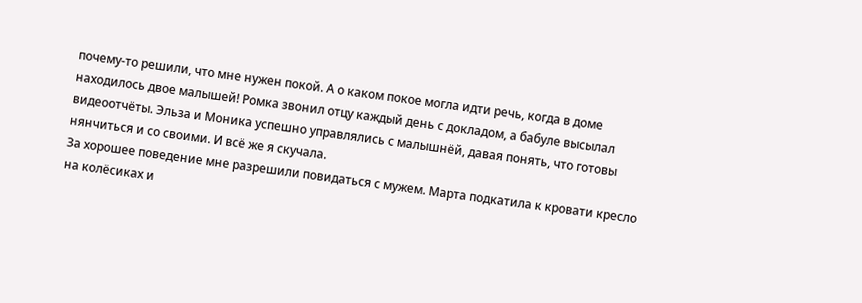почему-то решили, что мне нужен покой. А о каком покое могла идти речь, когда в доме находилось двое малышей! Ромка звонил отцу каждый день с докладом, а бабуле высылал видеоотчёты. Эльза и Моника успешно управлялись с малышнёй, давая понять, что готовы нянчиться и со своими. И всё же я скучала.
За хорошее поведение мне разрешили повидаться с мужем. Марта подкатила к кровати кресло на колёсиках и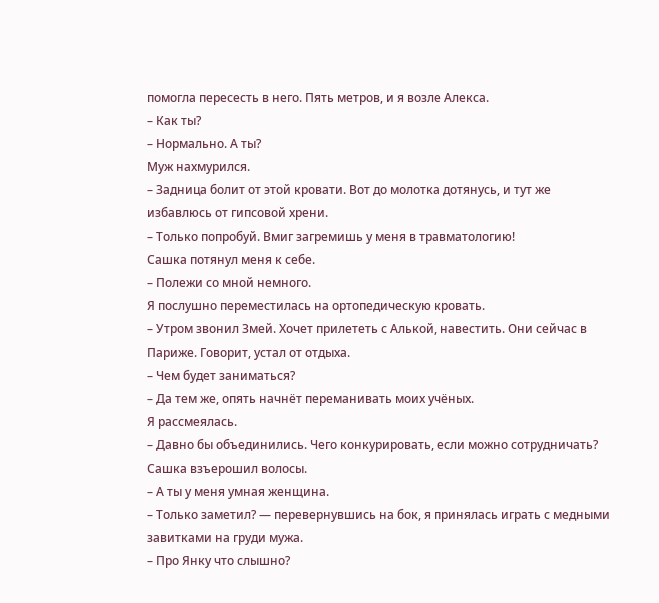помогла пересесть в него. Пять метров, и я возле Алекса.
– Как ты?
– Нормально. А ты?
Муж нахмурился.
– Задница болит от этой кровати. Вот до молотка дотянусь, и тут же избавлюсь от гипсовой хрени.
– Только попробуй. Вмиг загремишь у меня в травматологию!
Сашка потянул меня к себе.
– Полежи со мной немного.
Я послушно переместилась на ортопедическую кровать.
– Утром звонил Змей. Хочет прилететь с Алькой, навестить. Они сейчас в Париже. Говорит, устал от отдыха.
– Чем будет заниматься?
– Да тем же, опять начнёт переманивать моих учёных.
Я рассмеялась.
– Давно бы объединились. Чего конкурировать, если можно сотрудничать?
Сашка взъерошил волосы.
– А ты у меня умная женщина.
– Только заметил? ― перевернувшись на бок, я принялась играть с медными завитками на груди мужа.
– Про Янку что слышно?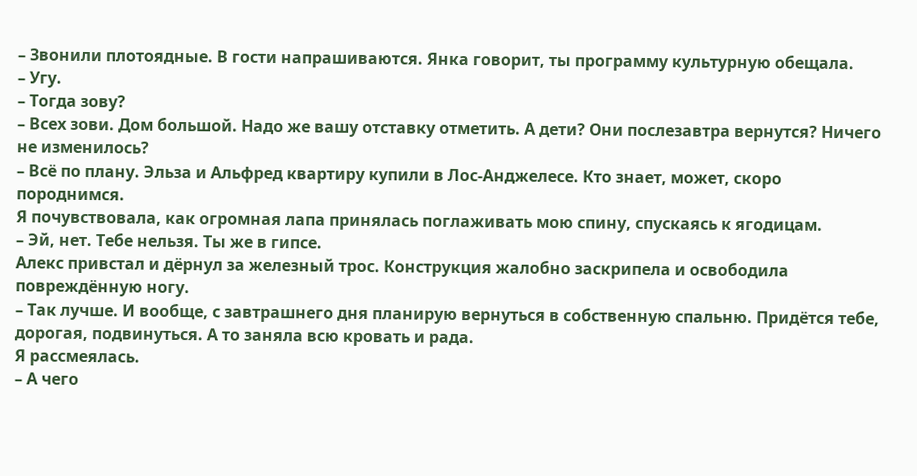– Звонили плотоядные. В гости напрашиваются. Янка говорит, ты программу культурную обещала.
– Угу.
– Тогда зову?
– Всех зови. Дом большой. Надо же вашу отставку отметить. А дети? Они послезавтра вернутся? Ничего не изменилось?
– Всё по плану. Эльза и Альфред квартиру купили в Лос-Анджелесе. Кто знает, может, скоро породнимся.
Я почувствовала, как огромная лапа принялась поглаживать мою спину, спускаясь к ягодицам.
– Эй, нет. Тебе нельзя. Ты же в гипсе.
Алекс привстал и дёрнул за железный трос. Конструкция жалобно заскрипела и освободила повреждённую ногу.
– Так лучше. И вообще, с завтрашнего дня планирую вернуться в собственную спальню. Придётся тебе, дорогая, подвинуться. А то заняла всю кровать и рада.
Я рассмеялась.
– А чего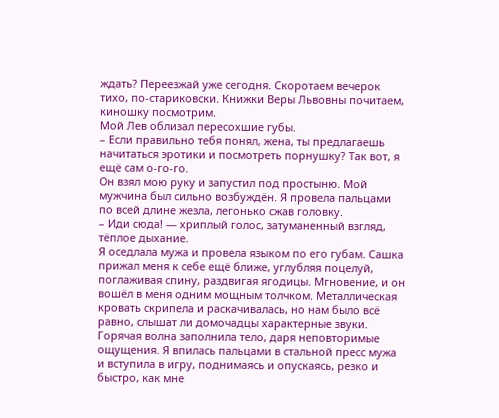ждать? Переезжай уже сегодня. Скоротаем вечерок тихо, по-стариковски. Книжки Веры Львовны почитаем, киношку посмотрим.
Мой Лев облизал пересохшие губы.
– Если правильно тебя понял, жена, ты предлагаешь начитаться эротики и посмотреть порнушку? Так вот, я ещё сам о-го-го.
Он взял мою руку и запустил под простыню. Мой мужчина был сильно возбуждён. Я провела пальцами по всей длине жезла, легонько сжав головку.
– Иди сюда! ― хриплый голос, затуманенный взгляд, тёплое дыхание.
Я оседлала мужа и провела языком по его губам. Сашка прижал меня к себе ещё ближе, углубляя поцелуй, поглаживая спину, раздвигая ягодицы. Мгновение, и он вошёл в меня одним мощным толчком. Металлическая кровать скрипела и раскачивалась, но нам было всё равно, слышат ли домочадцы характерные звуки. Горячая волна заполнила тело, даря неповторимые ощущения. Я впилась пальцами в стальной пресс мужа и вступила в игру, поднимаясь и опускаясь, резко и быстро, как мне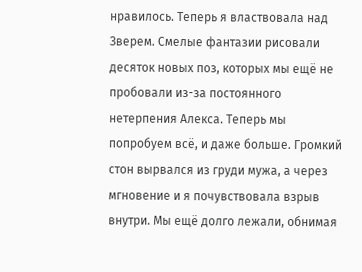нравилось. Теперь я властвовала над Зверем. Смелые фантазии рисовали десяток новых поз, которых мы ещё не пробовали из-за постоянного нетерпения Алекса. Теперь мы попробуем всё, и даже больше. Громкий стон вырвался из груди мужа, а через мгновение и я почувствовала взрыв внутри. Мы ещё долго лежали, обнимая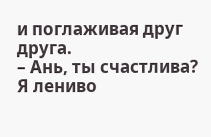и поглаживая друг друга.
– Ань, ты счастлива?
Я лениво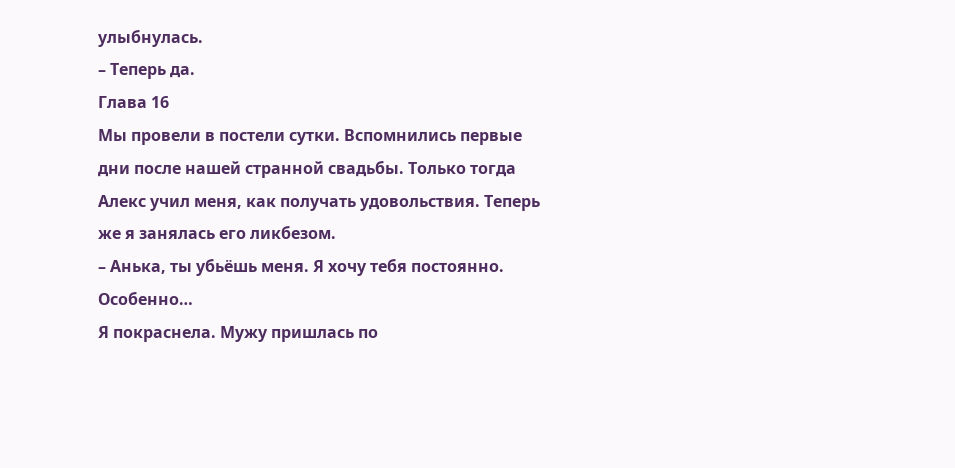улыбнулась.
– Теперь да.
Глава 16
Мы провели в постели сутки. Вспомнились первые дни после нашей странной свадьбы. Только тогда Алекс учил меня, как получать удовольствия. Теперь же я занялась его ликбезом.
– Анька, ты убьёшь меня. Я хочу тебя постоянно. Особенно…
Я покраснела. Мужу пришлась по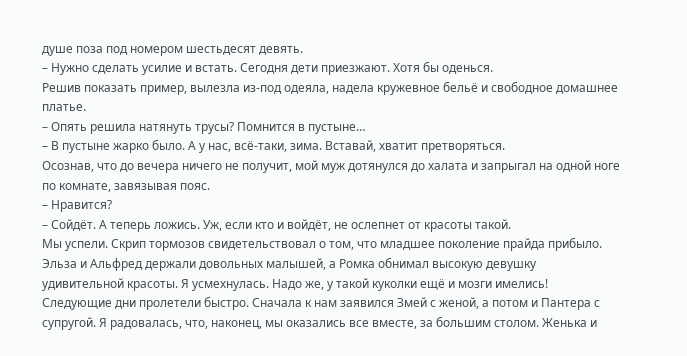душе поза под номером шестьдесят девять.
– Нужно сделать усилие и встать. Сегодня дети приезжают. Хотя бы оденься.
Решив показать пример, вылезла из-под одеяла, надела кружевное бельё и свободное домашнее платье.
– Опять решила натянуть трусы? Помнится в пустыне…
– В пустыне жарко было. А у нас, всё-таки, зима. Вставай, хватит претворяться.
Осознав, что до вечера ничего не получит, мой муж дотянулся до халата и запрыгал на одной ноге по комнате, завязывая пояс.
– Нравится?
– Сойдёт. А теперь ложись. Уж, если кто и войдёт, не ослепнет от красоты такой.
Мы успели. Скрип тормозов свидетельствовал о том, что младшее поколение прайда прибыло. Эльза и Альфред держали довольных малышей, а Ромка обнимал высокую девушку удивительной красоты. Я усмехнулась. Надо же, у такой куколки ещё и мозги имелись!
Следующие дни пролетели быстро. Сначала к нам заявился Змей с женой, а потом и Пантера с супругой. Я радовалась, что, наконец, мы оказались все вместе, за большим столом. Женька и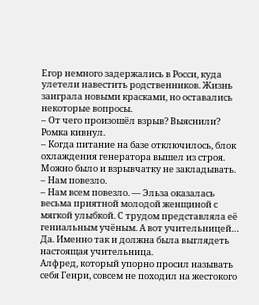Егор немного задержались в Росси, куда улетели навестить родственников. Жизнь заиграла новыми красками, но оставались некоторые вопросы.
– От чего произошёл взрыв? Выяснили?
Ромка кивнул.
– Когда питание на базе отключилось, блок охлаждения генератора вышел из строя. Можно было и взрывчатку не закладывать.
– Нам повезло.
– Нам всем повезло. ― Эльза оказалась весьма приятной молодой женщиной с мягкой улыбкой. С трудом представляла её гениальным учёным. А вот учительницей… Да. Именно так и должна была выглядеть настоящая учительница.
Алфред, который упорно просил называть себя Генри, совсем не походил на жестокого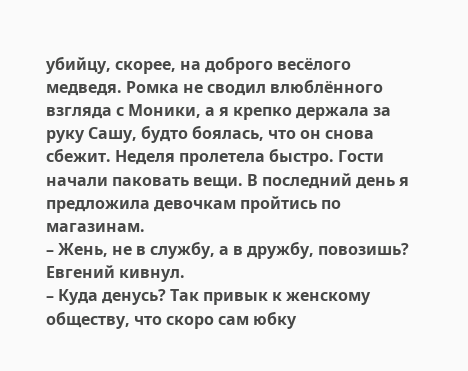убийцу, скорее, на доброго весёлого медведя. Ромка не сводил влюблённого взгляда с Моники, а я крепко держала за руку Сашу, будто боялась, что он снова сбежит. Неделя пролетела быстро. Гости начали паковать вещи. В последний день я предложила девочкам пройтись по магазинам.
– Жень, не в службу, а в дружбу, повозишь?
Евгений кивнул.
– Куда денусь? Так привык к женскому обществу, что скоро сам юбку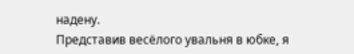надену.
Представив весёлого увальня в юбке, я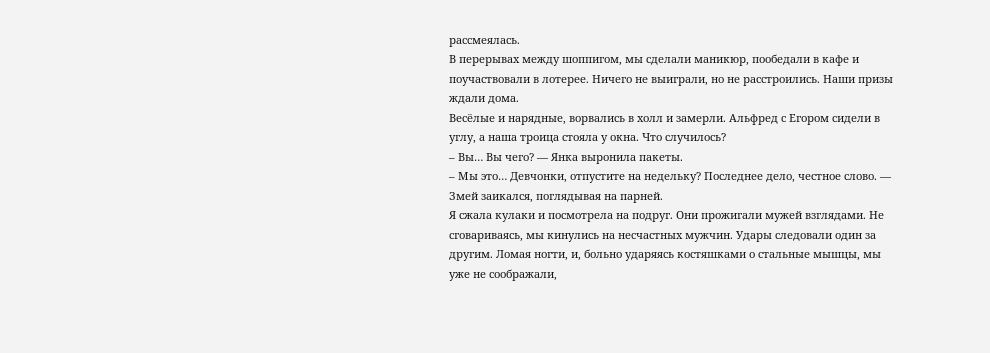рассмеялась.
В перерывах между шоппигом, мы сделали маникюр, пообедали в кафе и поучаствовали в лотерее. Ничего не выиграли, но не расстроились. Наши призы ждали дома.
Весёлые и нарядные, ворвались в холл и замерли. Альфред с Егором сидели в углу, а наша троица стояла у окна. Что случилось?
– Вы… Вы чего? ― Янка выронила пакеты.
– Мы это… Девчонки, отпустите на недельку? Последнее дело, честное слово. ― Змей заикался, поглядывая на парней.
Я сжала кулаки и посмотрела на подруг. Они прожигали мужей взглядами. Не сговариваясь, мы кинулись на несчастных мужчин. Удары следовали один за другим. Ломая ногти, и, больно ударяясь костяшками о стальные мышцы, мы уже не соображали,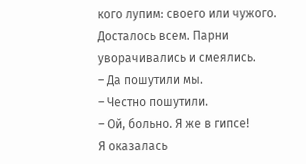кого лупим: своего или чужого. Досталось всем. Парни уворачивались и смеялись.
– Да пошутили мы.
– Честно пошутили.
– Ой, больно. Я же в гипсе!
Я оказалась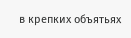в крепких объятьях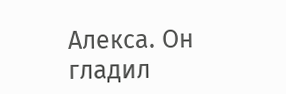Алекса. Он гладил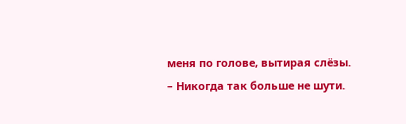меня по голове, вытирая слёзы.
– Никогда так больше не шути.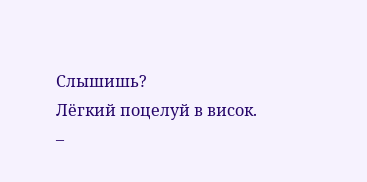Слышишь?
Лёгкий поцелуй в висок.
–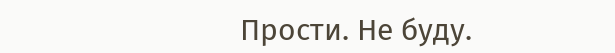Прости. Не буду.